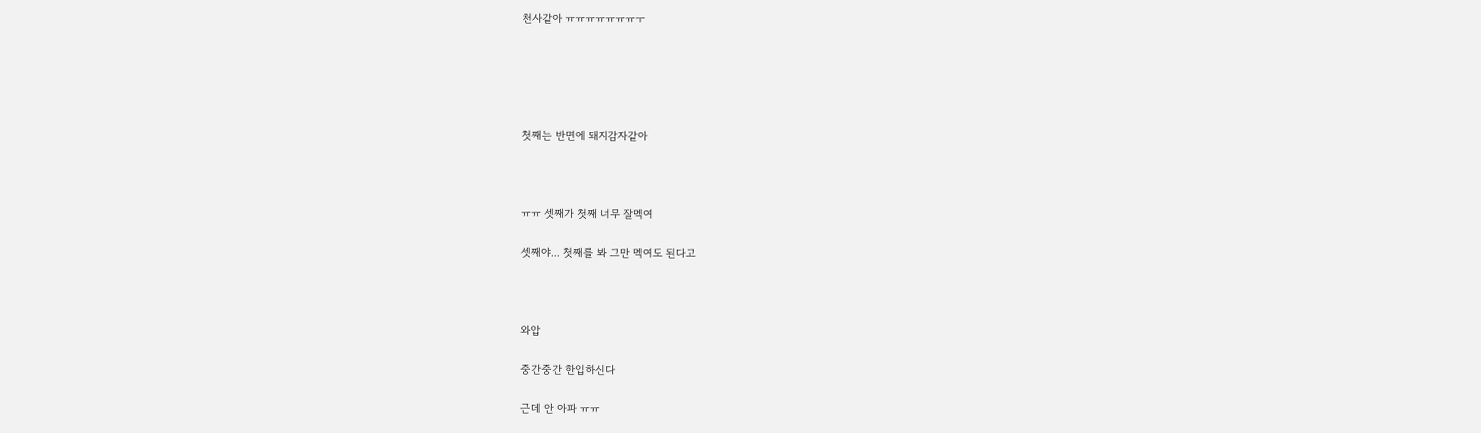천사같아 ㅠㅠㅠㅠㅠㅠㅠㅜ





첫째는 반면에 돼지감자같아



ㅠㅠ 셋째가 첫째 너무 잘멕여

셋째야... 첫째를 봐 그만 멕여도 된다고



와압

중간중간 한입하신다

근데 안 아파 ㅠㅠ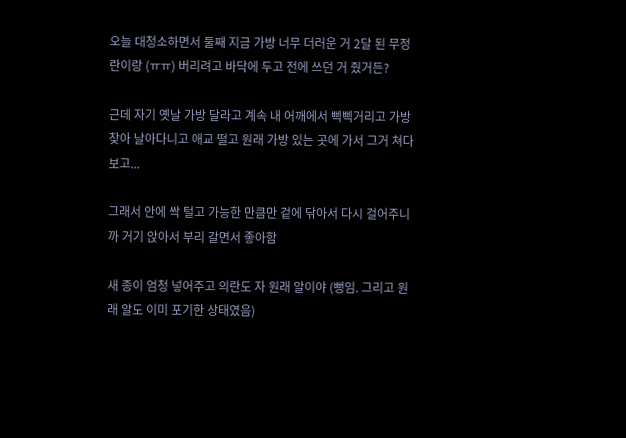오늘 대청소하면서 둘째 지금 가방 너무 더러운 거 2달 된 무정란이랑 (ㅠㅠ) 버리려고 바닥에 두고 전에 쓰던 거 줬거든?

근데 자기 옛날 가방 달라고 계속 내 어깨에서 삑삑거리고 가방 찾아 날아다니고 애교 떨고 원래 가방 있는 곳에 가서 그거 쳐다보고...

그래서 안에 싹 털고 가능한 만큼만 겉에 닦아서 다시 걸어주니까 거기 앉아서 부리 갈면서 좋아함

새 종이 엄청 넣어주고 의란도 자 원래 알이야 (뻥임. 그리고 원래 알도 이미 포기한 상태였음)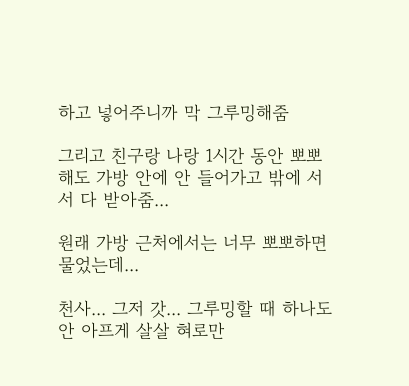하고 넣어주니까 막 그루밍해줌

그리고 친구랑 나랑 1시간 동안 뽀뽀해도 가방 안에 안 들어가고 밖에 서서 다 받아줌...

원래 가방 근처에서는 너무 뽀뽀하면 물었는데...

천사... 그저 갓... 그루밍할 때 하나도 안 아프게 살살 혀로만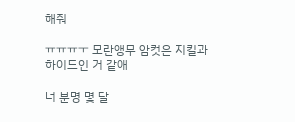해줘

ㅠㅠㅠㅜ 모란앵무 암컷은 지킬과 하이드인 거 같애

너 분명 몇 달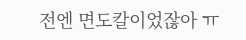전엔 면도칼이었잖아 ㅠ